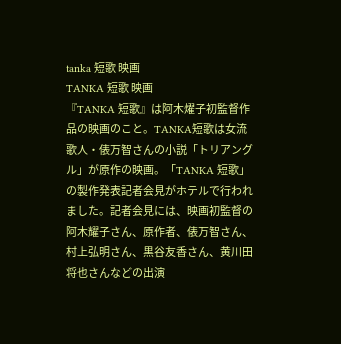tanka 短歌 映画
TANKA 短歌 映画
『TANKA 短歌』は阿木燿子初監督作品の映画のこと。TANKA短歌は女流歌人・俵万智さんの小説「トリアングル」が原作の映画。「TANKA 短歌」の製作発表記者会見がホテルで行われました。記者会見には、映画初監督の阿木耀子さん、原作者、俵万智さん、村上弘明さん、黒谷友香さん、黄川田将也さんなどの出演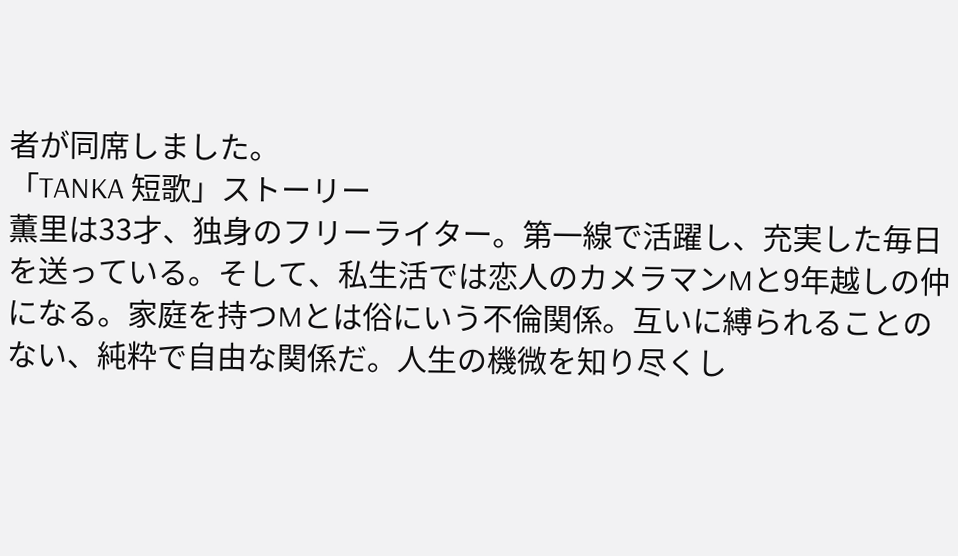者が同席しました。
「TANKA 短歌」ストーリー
薫里は33才、独身のフリーライター。第一線で活躍し、充実した毎日を送っている。そして、私生活では恋人のカメラマンMと9年越しの仲になる。家庭を持つMとは俗にいう不倫関係。互いに縛られることのない、純粋で自由な関係だ。人生の機微を知り尽くし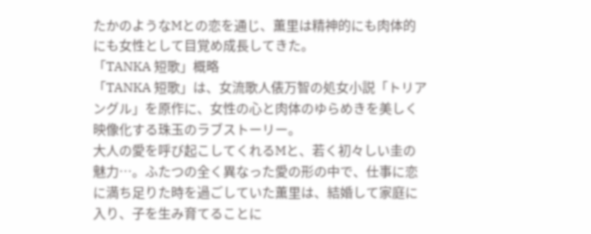たかのようなMとの恋を通じ、薫里は精神的にも肉体的にも女性として目覚め成長してきた。
「TANKA 短歌」概略
「TANKA 短歌」は、女流歌人俵万智の処女小説「トリアングル」を原作に、女性の心と肉体のゆらめきを美しく映像化する珠玉のラブストーリー。
大人の愛を呼び起こしてくれるMと、若く初々しい圭の魅力…。ふたつの全く異なった愛の形の中で、仕事に恋に満ち足りた時を過ごしていた薫里は、結婚して家庭に入り、子を生み育てることに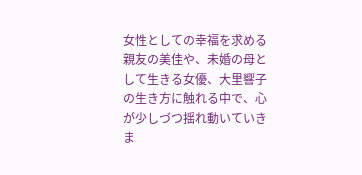女性としての幸福を求める親友の美佳や、未婚の母として生きる女優、大里響子の生き方に触れる中で、心が少しづつ揺れ動いていきま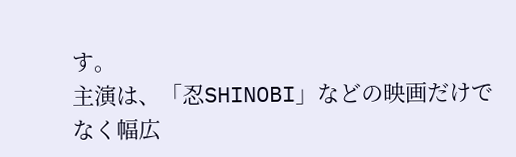す。
主演は、「忍SHINOBI」などの映画だけでなく幅広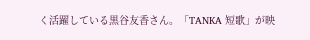く活躍している黒谷友香さん。「TANKA 短歌」が映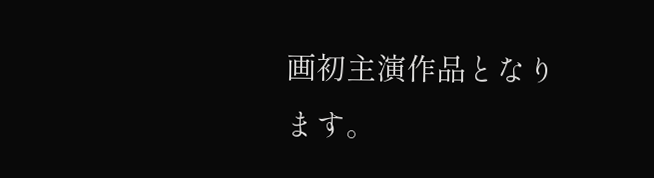画初主演作品となります。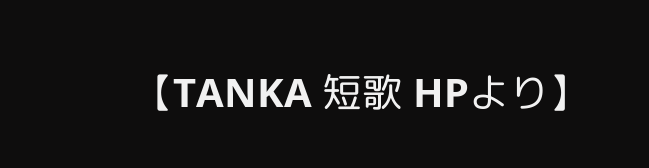【TANKA 短歌 HPより】